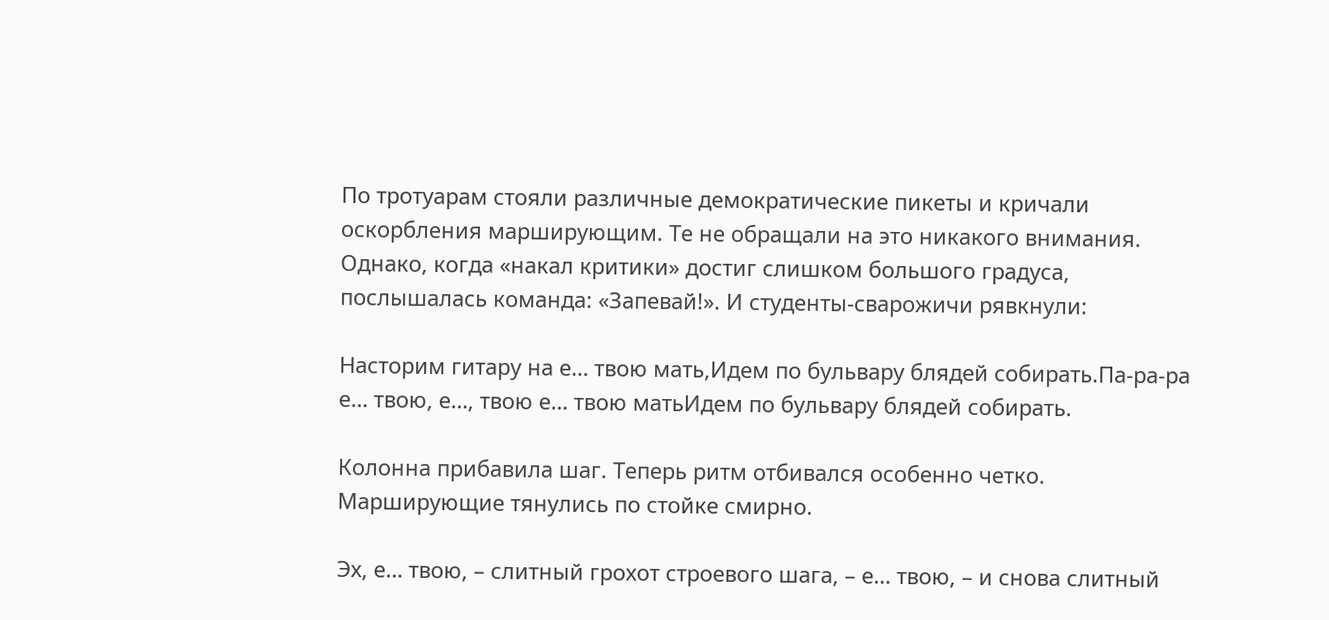По тротуарам стояли различные демократические пикеты и кричали оскорбления марширующим. Те не обращали на это никакого внимания. Однако, когда «накал критики» достиг слишком большого градуса, послышалась команда: «Запевай!». И студенты-сварожичи рявкнули:

Насторим гитару на е… твою мать,Идем по бульвару блядей собирать.Па-ра-ра е… твою, е…, твою е… твою матьИдем по бульвару блядей собирать.

Колонна прибавила шаг. Теперь ритм отбивался особенно четко. Марширующие тянулись по стойке смирно.

Эх, е… твою, – слитный грохот строевого шага, – е… твою, – и снова слитный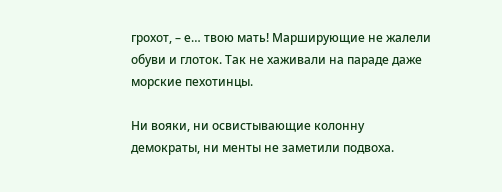грохот, – е… твою мать! Марширующие не жалели обуви и глоток. Так не хаживали на параде даже морские пехотинцы.

Ни вояки, ни освистывающие колонну демократы, ни менты не заметили подвоха.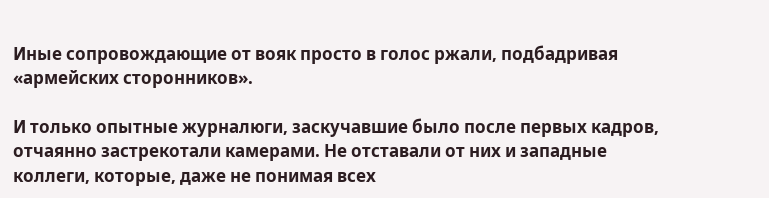Иные сопровождающие от вояк просто в голос ржали, подбадривая «армейских сторонников».

И только опытные журналюги, заскучавшие было после первых кадров, отчаянно застрекотали камерами. Не отставали от них и западные коллеги, которые, даже не понимая всех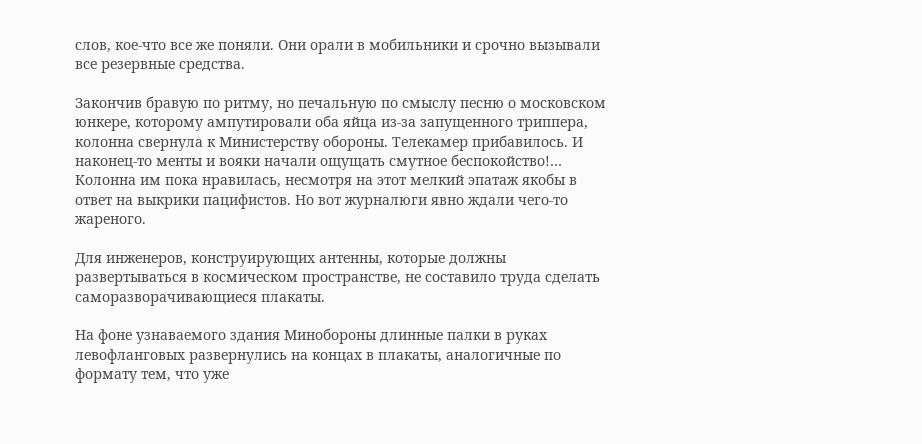слов, кое-что все же поняли. Они орали в мобильники и срочно вызывали все резервные средства.

Закончив бравую по ритму, но печальную по смыслу песню о московском юнкере, которому ампутировали оба яйца из-за запущенного триппера, колонна свернула к Министерству обороны. Телекамер прибавилось. И наконец-то менты и вояки начали ощущать смутное беспокойство!… Колонна им пока нравилась, несмотря на этот мелкий эпатаж якобы в ответ на выкрики пацифистов. Но вот журналюги явно ждали чего-то жареного.

Для инженеров, конструирующих антенны, которые должны развертываться в космическом пространстве, не составило труда сделать саморазворачивающиеся плакаты.

На фоне узнаваемого здания Минобороны длинные палки в руках левофланговых развернулись на концах в плакаты, аналогичные по формату тем, что уже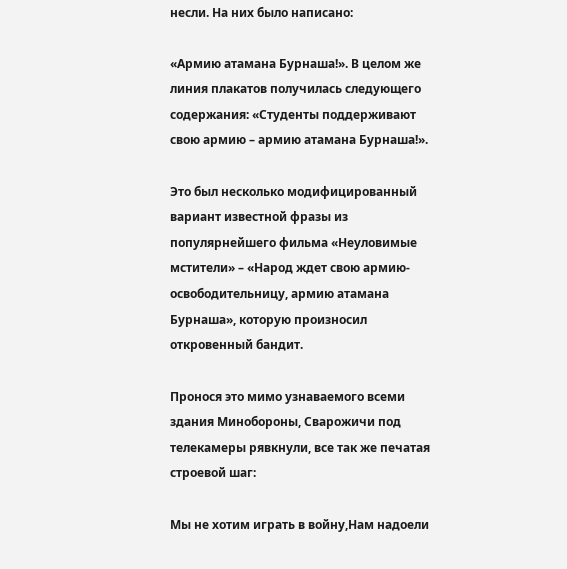несли. На них было написано:

«Армию атамана Бурнаша!». В целом же линия плакатов получилась следующего содержания: «Студенты поддерживают свою армию – армию атамана Бурнаша!».

Это был несколько модифицированный вариант известной фразы из популярнейшего фильма «Неуловимые мстители» – «Народ ждет свою армию-освободительницу, армию атамана Бурнаша», которую произносил откровенный бандит.

Пронося это мимо узнаваемого всеми здания Минобороны, Сварожичи под телекамеры рявкнули, все так же печатая строевой шаг:

Мы не хотим играть в войну,Нам надоели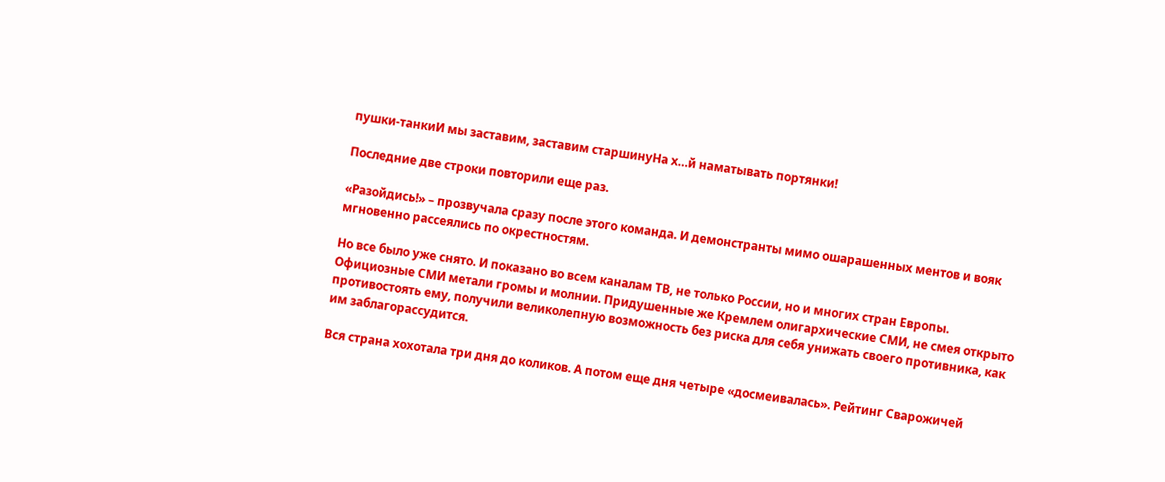пушки-танкиИ мы заставим, заставим старшинуНа х…й наматывать портянки!

Последние две строки повторили еще раз.

«Разойдись!» – прозвучала сразу после этого команда. И демонстранты мимо ошарашенных ментов и вояк мгновенно рассеялись по окрестностям.

Но все было уже снято. И показано во всем каналам ТВ, не только России, но и многих стран Европы. Официозные СМИ метали громы и молнии. Придушенные же Кремлем олигархические СМИ, не смея открыто противостоять ему, получили великолепную возможность без риска для себя унижать своего противника, как им заблагорассудится.

Вся страна хохотала три дня до коликов. А потом еще дня четыре «досмеивалась». Рейтинг Сварожичей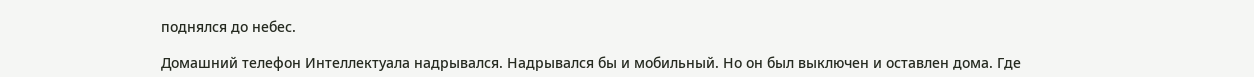поднялся до небес.

Домашний телефон Интеллектуала надрывался. Надрывался бы и мобильный. Но он был выключен и оставлен дома. Где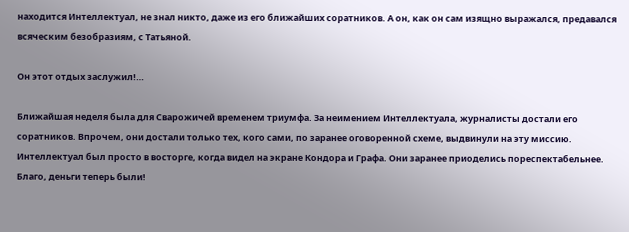находится Интеллектуал, не знал никто, даже из его ближайших соратников. А он, как он сам изящно выражался, предавался всяческим безобразиям, с Татьяной.

Он этот отдых заслужил!…

Ближайшая неделя была для Сварожичей временем триумфа. За неимением Интеллектуала, журналисты достали его соратников. Впрочем, они достали только тех, кого сами, по заранее оговоренной схеме, выдвинули на эту миссию. Интеллектуал был просто в восторге, когда видел на экране Кондора и Графа. Они заранее приоделись пореспектабельнее. Благо, деньги теперь были!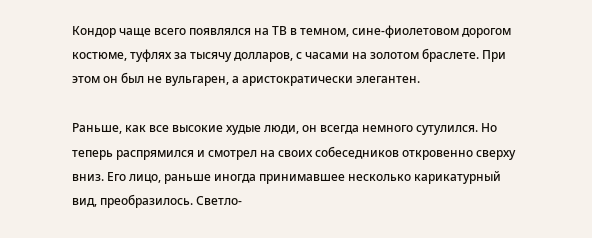Кондор чаще всего появлялся на ТВ в темном, сине-фиолетовом дорогом костюме, туфлях за тысячу долларов, с часами на золотом браслете. При этом он был не вульгарен, а аристократически элегантен.

Раньше, как все высокие худые люди, он всегда немного сутулился. Но теперь распрямился и смотрел на своих собеседников откровенно сверху вниз. Его лицо, раньше иногда принимавшее несколько карикатурный вид, преобразилось. Светло-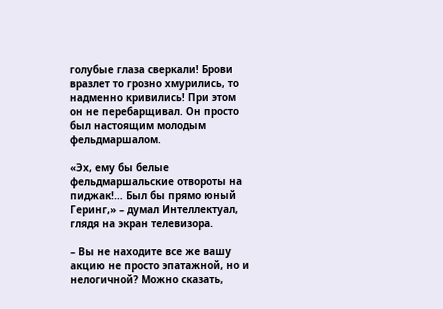голубые глаза сверкали! Брови вразлет то грозно хмурились, то надменно кривились! При этом он не перебарщивал. Он просто был настоящим молодым фельдмаршалом.

«Эх, ему бы белые фельдмаршальские отвороты на пиджак!… Был бы прямо юный Геринг,» – думал Интеллектуал, глядя на экран телевизора.

– Вы не находите все же вашу акцию не просто эпатажной, но и нелогичной? Можно сказать,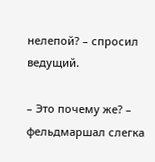нелепой? – спросил ведущий.

– Это почему же? – фельдмаршал слегка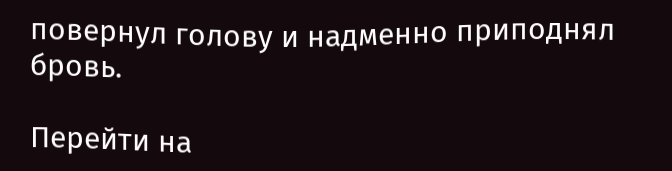повернул голову и надменно приподнял бровь.

Перейти на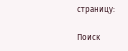страницу:

Поиск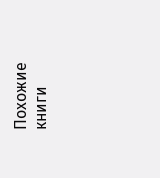Похожие книги